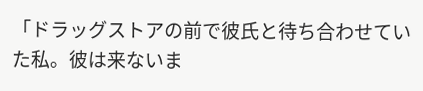「ドラッグストアの前で彼氏と待ち合わせていた私。彼は来ないま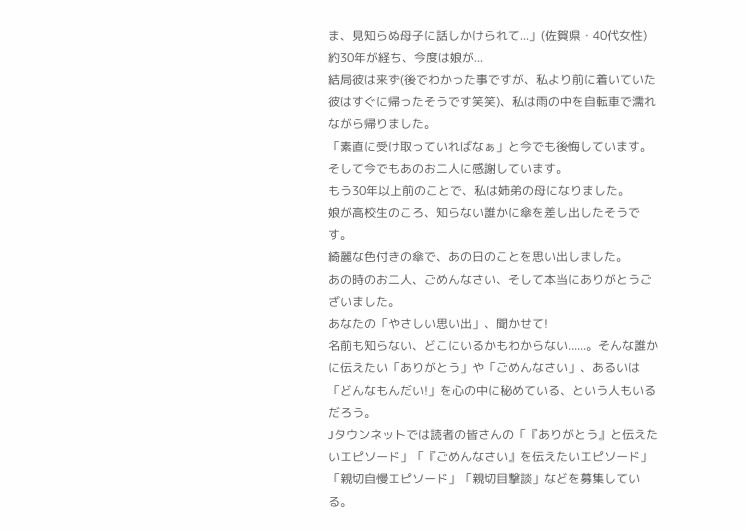ま、見知らぬ母子に話しかけられて...」(佐賀県・40代女性)
約30年が経ち、今度は娘が...
結局彼は来ず(後でわかった事ですが、私より前に着いていた彼はすぐに帰ったそうです笑笑)、私は雨の中を自転車で濡れながら帰りました。
「素直に受け取っていればなぁ」と今でも後悔しています。そして今でもあのお二人に感謝しています。
もう30年以上前のことで、私は姉弟の母になりました。
娘が高校生のころ、知らない誰かに傘を差し出したそうです。
綺麗な色付きの傘で、あの日のことを思い出しました。
あの時のお二人、ごめんなさい、そして本当にありがとうございました。
あなたの「やさしい思い出」、聞かせて!
名前も知らない、どこにいるかもわからない......。そんな誰かに伝えたい「ありがとう」や「ごめんなさい」、あるいは「どんなもんだい!」を心の中に秘めている、という人もいるだろう。
Jタウンネットでは読者の皆さんの「『ありがとう』と伝えたいエピソード」「『ごめんなさい』を伝えたいエピソード」「親切自慢エピソード」「親切目撃談」などを募集している。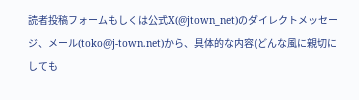読者投稿フォームもしくは公式X(@jtown_net)のダイレクトメッセージ、メール(toko@j-town.net)から、具体的な内容(どんな風に親切にしても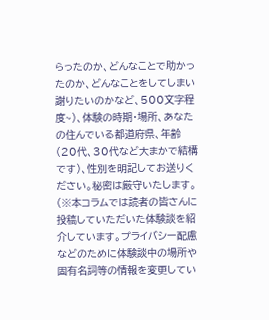らったのか、どんなことで助かったのか、どんなことをしてしまい謝りたいのかなど、500文字程度~)、体験の時期・場所、あなたの住んでいる都道府県、年齢(20代、30代など大まかで結構です)、性別を明記してお送りください。秘密は厳守いたします。
(※本コラムでは読者の皆さんに投稿していただいた体験談を紹介しています。プライバシー配慮などのために体験談中の場所や固有名詞等の情報を変更してい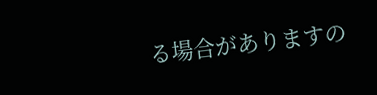る場合がありますの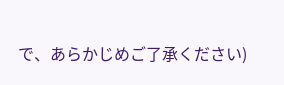で、あらかじめご了承ください)